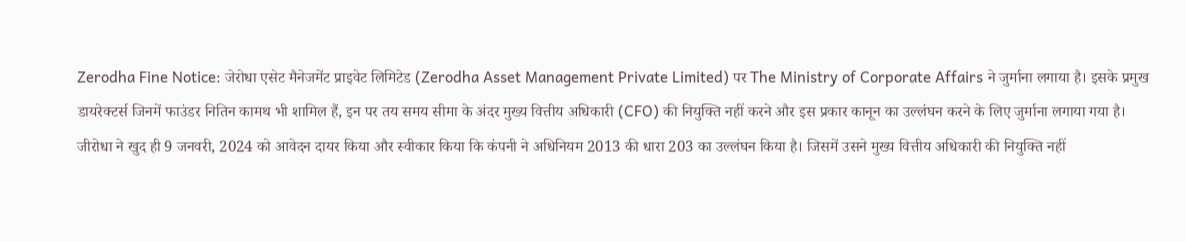Zerodha Fine Notice: जेरोधा एसेट मैनेजमेंट प्राइवेट लिमिटेड (Zerodha Asset Management Private Limited) पर The Ministry of Corporate Affairs ने जुर्माना लगाया है। इसके प्रमुख डायरेक्टर्स जिनमें फाउंडर नितिन कामथ भी शामिल हैं, इन पर तय समय सीमा के अंदर मुख्य वित्तीय अधिकारी (CFO) की नियुक्ति नहीं करने और इस प्रकार कानून का उल्लंघन करने के लिए जुर्माना लगाया गया है।
जीरोधा ने खुद ही 9 जनवरी, 2024 को आवेदन दायर किया और स्वीकार किया कि कंपनी ने अधिनियम 2013 की धारा 203 का उल्लंघन किया है। जिसमें उसने मुख्य वित्तीय अधिकारी की नियुक्ति नहीं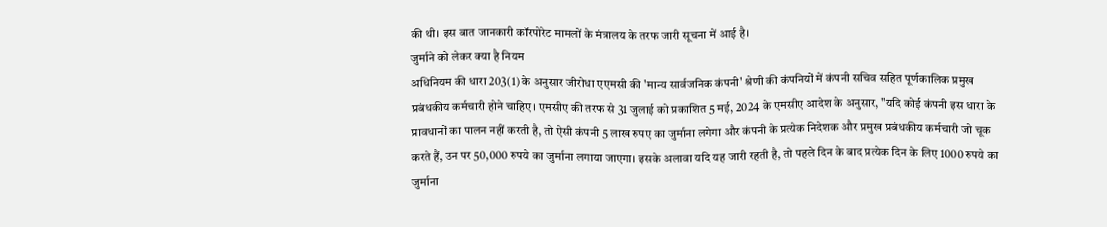की थी। इस बात जानकारी कॉरपोरेट मामलों के मंत्रालय के तरफ जारी सूचना में आई है।
जुर्माने को लेकर क्या है नियम
अधिनियम की धारा 203(1) के अनुसार जीरोधा एएमसी की 'मान्य सार्वजनिक कंपनी' श्रेणी की कंपनियों में कंपनी सचिव सहित पूर्णकालिक प्रमुख प्रबंधकीय कर्मचारी होने चाहिए। एमसीए की तरफ से 31 जुलाई को प्रकाशित 5 मई, 2024 के एमसीए आदेश के अनुसार, "यदि कोई कंपनी इस धारा के प्रावधानों का पालन नहीं करती है, तो ऐसी कंपनी 5 लाख रुपए का जुर्माना लगेगा और कंपनी के प्रत्येक निदेशक और प्रमुख प्रबंधकीय कर्मचारी जो चूक करते हैं, उन पर 50,000 रुपये का जुर्माना लगाया जाएगा। इसके अलावा यदि यह जारी रहती है, तो पहले दिन के बाद प्रत्येक दिन के लिए 1000 रुपये का जुर्माना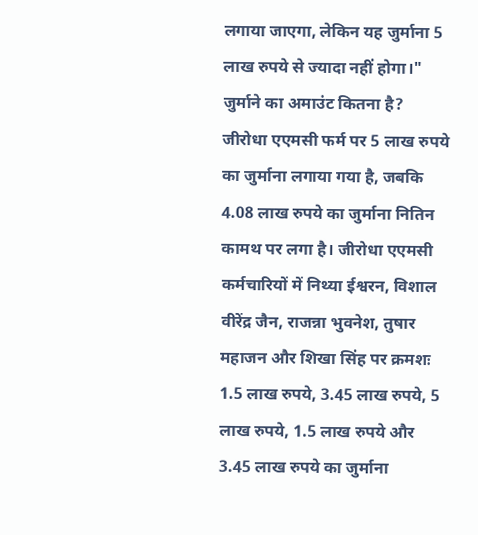लगाया जाएगा, लेकिन यह जुर्माना 5 लाख रुपये से ज्यादा नहीं होगा।"
जुर्माने का अमाउंट कितना है?
जीरोधा एएमसी फर्म पर 5 लाख रुपये का जुर्माना लगाया गया है, जबकि 4.08 लाख रुपये का जुर्माना नितिन कामथ पर लगा है। जीरोधा एएमसी कर्मचारियों में निथ्या ईश्वरन, विशाल वीरेंद्र जैन, राजन्ना भुवनेश, तुषार महाजन और शिखा सिंह पर क्रमशः 1.5 लाख रुपये, 3.45 लाख रुपये, 5 लाख रुपये, 1.5 लाख रुपये और 3.45 लाख रुपये का जुर्माना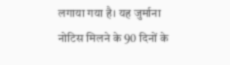लगाया गया है। यह जुर्माना नोटिस मिलने के 90 दिनों के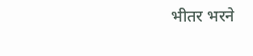भीतर भरने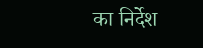का निर्देश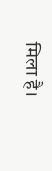मिला है।